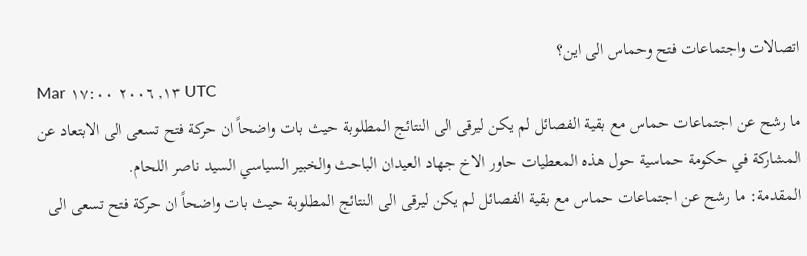اتصالات واجتماعات فتح وحماس الى اين؟
Mar ١٣, ٢٠٠٦ ١٧:٠٠ UTC
ما رشح عن اجتماعات حماس مع بقية الفصائل لم يكن ليرقى الى النتائج المطلوبة حيث بات واضحاً ان حركة فتح تسعى الى الابتعاد عن المشاركة في حكومة حماسية حول هذه المعطيات حاور الاخ جهاد العيدان الباحث والخبير السياسي السيد ناصر اللحام.
المقدمة: ما رشح عن اجتماعات حماس مع بقية الفصائل لم يكن ليرقى الى النتائج المطلوبة حيث بات واضحاً ان حركة فتح تسعى الى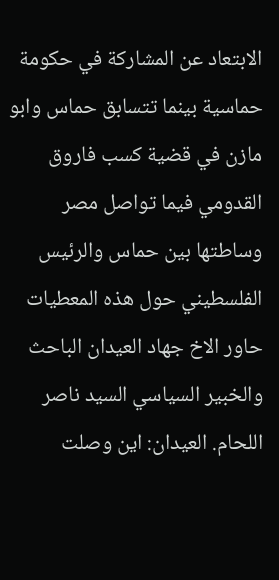الابتعاد عن المشاركة في حكومة حماسية بينما تتسابق حماس وابو مازن في قضية كسب فاروق القدومي فيما تواصل مصر وساطتها بين حماس والرئيس الفلسطيني حول هذه المعطيات حاور الاخ جهاد العيدان الباحث والخبير السياسي السيد ناصر اللحام. العيدان: اين وصلت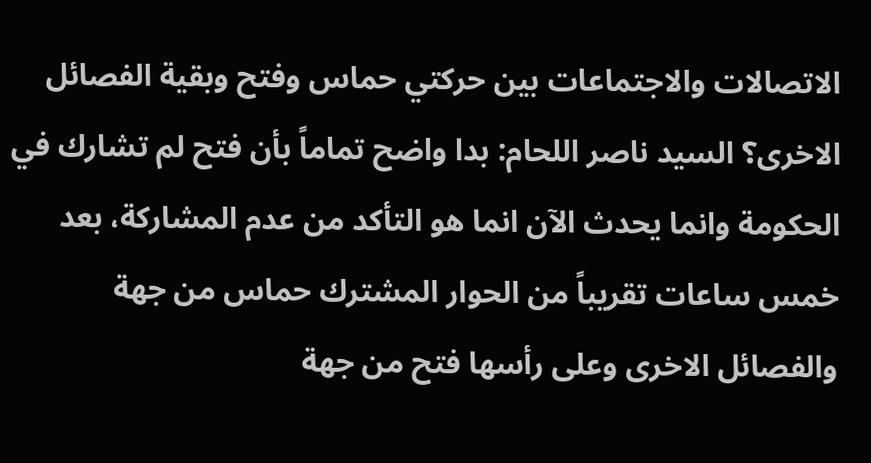الاتصالات والاجتماعات بين حركتي حماس وفتح وبقية الفصائل الاخرى؟ السيد ناصر اللحام: بدا واضح تماماً بأن فتح لم تشارك في الحكومة وانما يحدث الآن انما هو التأكد من عدم المشاركة، بعد خمس ساعات تقريباً من الحوار المشترك حماس من جهة والفصائل الاخرى وعلى رأسها فتح من جهة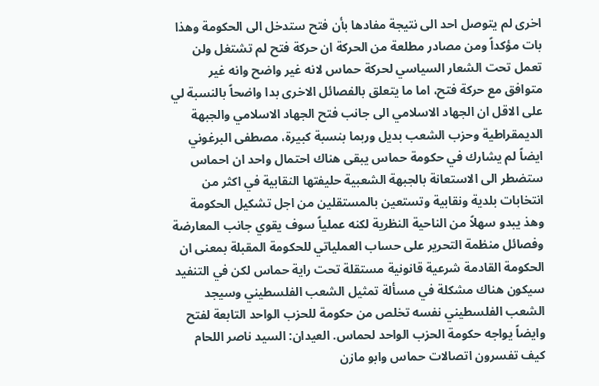اخرى لم يتوصل احد الى نتيجة مفادها بأن فتح ستدخل الى الحكومة وهذا بات مؤكداً ومن مصادر مطلعة من الحركة ان حركة فتح لم تشتغل ولن تعمل تحت الشعار السياسي لحركة حماس لانه غير واضح وانه غير متوافق مع حركة فتح، اما ما يتعلق بالفصائل الاخرى بدا واضحاً بالنسبة لي على الاقل ان الجهاد الاسلامي الى جانب فتح الجهاد الاسلامي والجبهة الديمقراطية وحزب الشعب بديل وربما بنسبة كبيرة، مصطفى البرغوني ايضاً لم يشارك في حكومة حماس يبقى هناك احتمال واحد ان احماس ستضطر الى الاستعانة بالجبهة الشعبية حليفتها النقابية في اكثر من انتخابات بلدية ونقابية وتستعين بالمستقلين من اجل تشكيل الحكومة وهذ يبدو سهلاً من الناحية النظرية لكنه عملياً سوف يقوي جانب المعارضة وفصائل منظمة التحرير على حساب العملياتي للحكومة المقبلة بمعنى ان الحكومة القادمة شرعية قانونية مستقلة تحت راية حماس لكن في التنفيد سيكون هناك مشكلة في مسألة تمثيل الشعب الفلسطيني وسيجد الشعب الفلسطيني نفسه تخلص من حكومة للحزب الواحد التابعة لفتح وايضاً يواجه حكومة الحزب الواحد لحماس. العيدان: السيد ناصر اللحام كيف تفسرون اتصالات حماس وابو مازن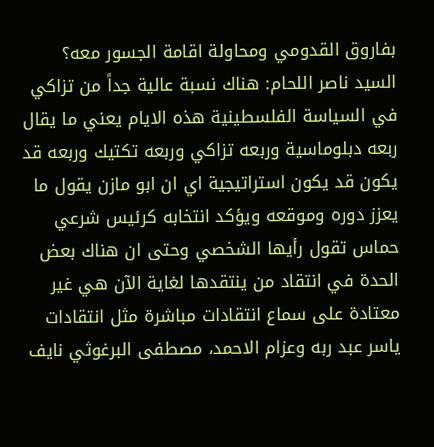بفاروق القدومي ومحاولة اقامة الجسور معه؟ السيد ناصر اللحام: هناك نسبة عالية جداً من تزاكي في السياسة الفلسطينية هذه الايام يعني ما يقال ربعه دبلوماسية وربعه تزاكي وربعه تكتيك وربعه قد يكون قد يكون استراتيجية اي ان ابو مازن يقول ما يعزز دوره وموقعه ويؤكد انتخابه كرئيس شرعي حماس تقول رأيها الشخصي وحتى ان هناك بعض الحدة في انتقاد من ينتقدها لغاية الآن هي غير معتادة على سماع انتقادات مباشرة مثل انتقادات ياسر عبد ربه وعزام الاحمد، مصطفى البرغوثي نايف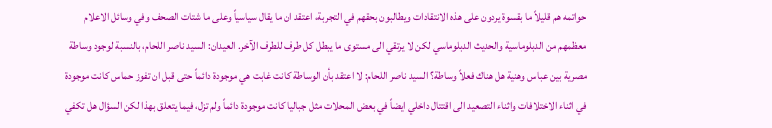حواتمه هم قليلاً ما بقسوة يردون على هذه الانتقادات ويطالبون بحقهم في التجربة، اعتقد ان ما يقال سياسياً وعلى ما شتات الصحف وفي وسائل الاعلام معظمهم من الدبلوماسية والحديث الدبلوماسي لكن لا يرتقي الى مستوى ما يبطل كل طرف للطرف الآخر. العيدان: السيد ناصر اللحام، بالنسبة لوجود وساطة مصرية بين عباس وهنية هل هناك فعلاً وساطة؟ السيد ناصر اللحام: لا اعتقد بأن الوساطة كانت غابت هي موجودة دائماً حتى قبل ان تفوز حماس كانت موجودة في اثناء الاختلافات واثناء التصعيد الى اقتتال داخلي ايضاً في بعض المحلات مثل جباليا كانت موجودة دائماً ولم تزل، فيما يتعلق بهذا لكن السؤال هل تكفي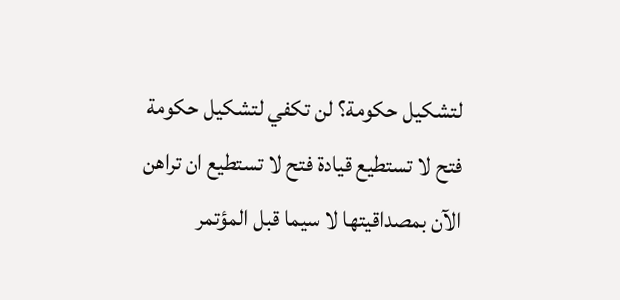لتشكيل حكومة؟ لن تكفي لتشكيل حكومة فتح لا تستطيع قيادة فتح لا تستطيع ان تراهن الآن بمصداقيتها لا سيما قبل المؤتمر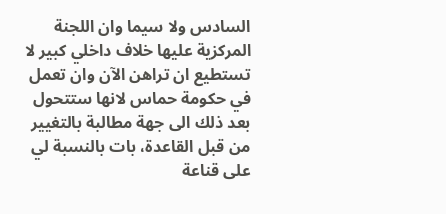السادس ولا سيما وان اللجنة المركزية عليها خلاف داخلي كبير لا تستطيع ان تراهن الآن وان تعمل في حكومة حماس لانها ستتحول بعد ذلك الى جهة مطالبة بالتغيير من قبل القاعدة، بات بالنسبة لي على قناعة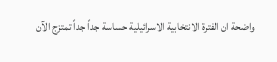واضحة ان الفترة الانتخابية الاسرائيلية حساسة جداً جداً تمتزج الآن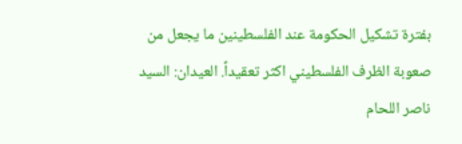بفترة تشكيل الحكومة عند الفلسطينين ما يجعل من صعوبة الظرف الفلسطيني اكثر تعقيداً. العيدان: السيد ناصر اللحام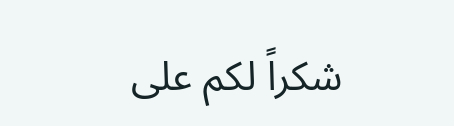شكراً لكم على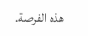هذه الفرصة.